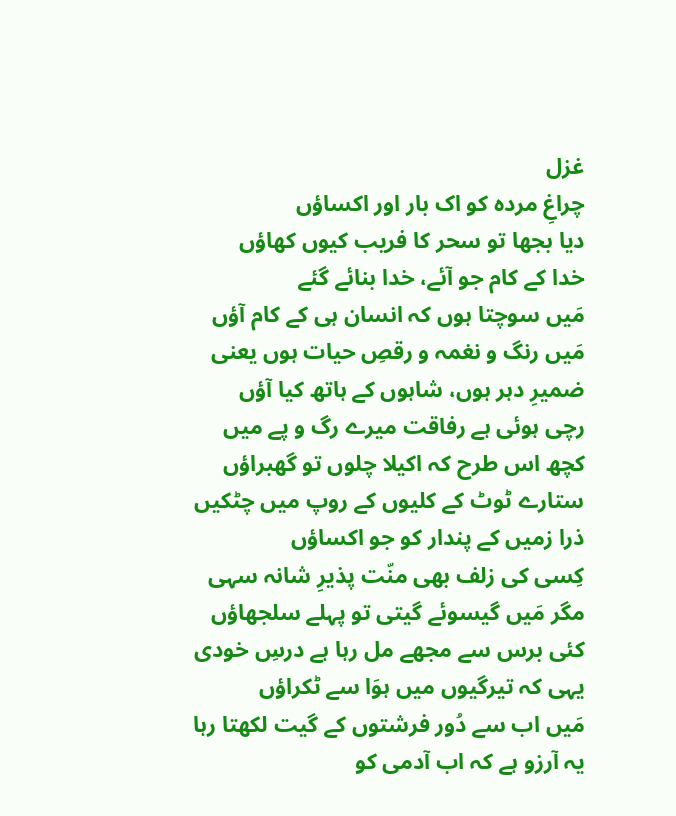غزل
چراغِ مردہ کو اک بار اور اکساؤں
دیا بجھا تو سحر کا فریب کیوں کھاؤں
خدا کے کام جو آئے، خدا بنائے گئے
مَیں سوچتا ہوں کہ انسان ہی کے کام آؤں
مَیں رنگ و نغمہ و رقصِ حیات ہوں یعنی
ضمیرِ دہر ہوں، شاہوں کے ہاتھ کیا آؤں
رچی ہوئی ہے رفاقت میرے رگ و پے میں
کچھ اس طرح کہ اکیلا چلوں تو گھبراؤں
ستارے ٹوٹ کے کلیوں کے روپ میں چٹکیں
ذرا زمیں کے پندار کو جو اکساؤں
کِسی کی زلف بھی منّت پذیرِ شانہ سہی
مگر مَیں گیسوئے گیتی تو پہلے سلجھاؤں
کئی برس سے مجھے مل رہا ہے درسِ خودی
یہی کہ تیرگیوں میں ہوَا سے ٹکراؤں
مَیں اب سے دُور فرشتوں کے گیت لکھتا رہا
یہ آرزو ہے کہ اب آدمی کو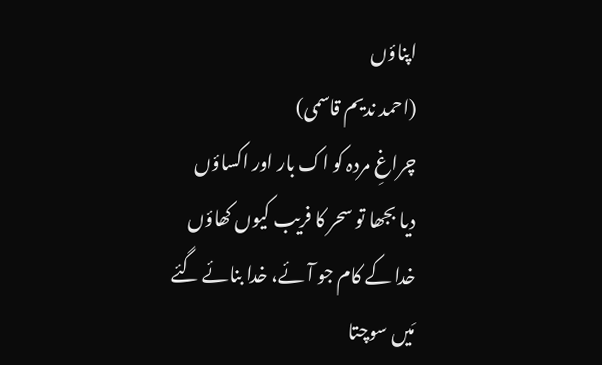اپناؤں
(احمد ندیم قاسمی)
چراغِ مردہ کو اک بار اور اکساؤں
دیا بجھا تو سحر کا فریب کیوں کھاؤں
خدا کے کام جو آئے، خدا بنائے گئے
مَیں سوچتا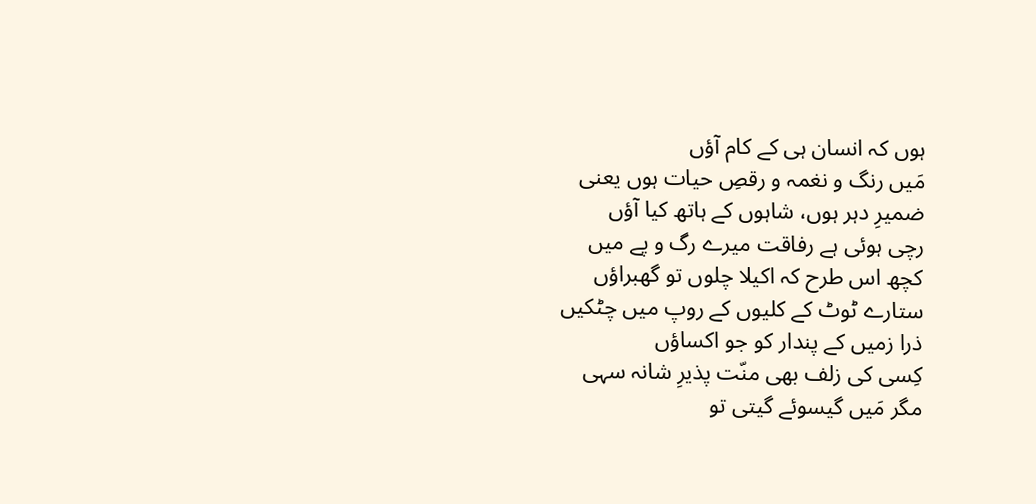ہوں کہ انسان ہی کے کام آؤں
مَیں رنگ و نغمہ و رقصِ حیات ہوں یعنی
ضمیرِ دہر ہوں، شاہوں کے ہاتھ کیا آؤں
رچی ہوئی ہے رفاقت میرے رگ و پے میں
کچھ اس طرح کہ اکیلا چلوں تو گھبراؤں
ستارے ٹوٹ کے کلیوں کے روپ میں چٹکیں
ذرا زمیں کے پندار کو جو اکساؤں
کِسی کی زلف بھی منّت پذیرِ شانہ سہی
مگر مَیں گیسوئے گیتی تو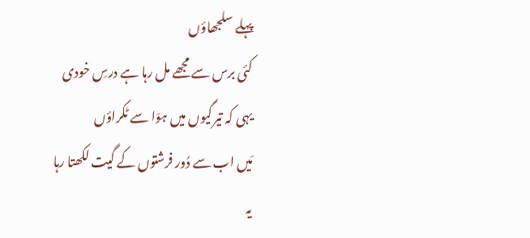پہلے سلجھاؤں
کئی برس سے مجھے مل رہا ہے درسِ خودی
یہی کہ تیرگیوں میں ہوَا سے ٹکراؤں
مَیں اب سے دُور فرشتوں کے گیت لکھتا رہا
یہ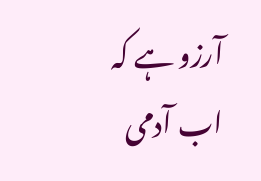آرزو ہے کہ اب آدمی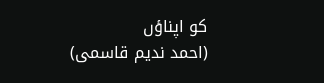کو اپناؤں
(احمد ندیم قاسمی)